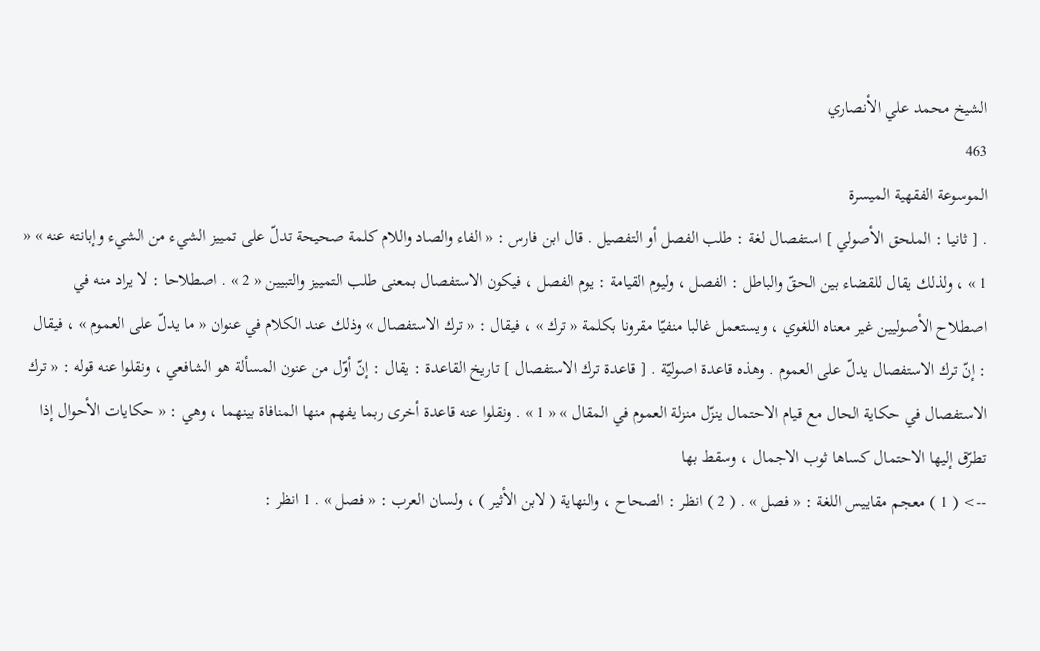الشيخ محمد علي الأنصاري
463
الموسوعة الفقهية الميسرة
. [ ثانيا : الملحق الأصولي ] استفصال لغة : طلب الفصل أو التفصيل . قال ابن فارس : « الفاء والصاد واللام كلمة صحيحة تدلّ على تمييز الشيء من الشيء وإبانته عنه » « 1 » ، ولذلك يقال للقضاء بين الحقّ والباطل : الفصل ، وليوم القيامة : يوم الفصل ، فيكون الاستفصال بمعنى طلب التمييز والتبيين « 2 » . اصطلاحا : لا يراد منه في اصطلاح الأصوليين غير معناه اللغوي ، ويستعمل غالبا منفيّا مقرونا بكلمة « ترك » ، فيقال : « ترك الاستفصال » وذلك عند الكلام في عنوان « ما يدلّ على العموم » ، فيقال : إنّ ترك الاستفصال يدلّ على العموم . وهذه قاعدة اصوليّة . [ قاعدة ترك الاستفصال ] تاريخ القاعدة : يقال : إنّ أوّل من عنون المسألة هو الشافعي ، ونقلوا عنه قوله : « ترك الاستفصال في حكاية الحال مع قيام الاحتمال ينزّل منزلة العموم في المقال » « 1 » . ونقلوا عنه قاعدة أخرى ربما يفهم منها المنافاة بينهما ، وهي : « حكايات الأحوال إذا تطرّق إليها الاحتمال كساها ثوب الاجمال ، وسقط بها
--> ( 1 ) معجم مقاييس اللغة : « فصل » . ( 2 ) انظر : الصحاح ، والنهاية ( لابن الأثير ) ، ولسان العرب : « فصل » . 1 انظر :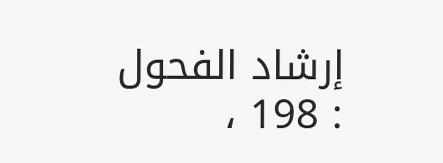إرشاد الفحول : 198 ،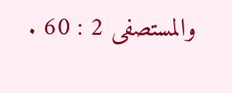والمستصفى 2 : 60 .